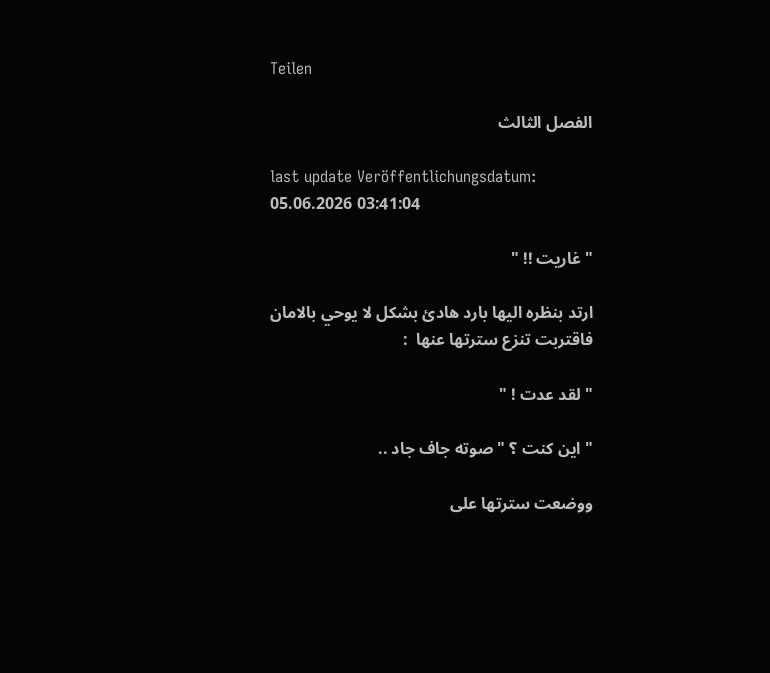Teilen

الفصل الثالث

last update Veröffentlichungsdatum: 05.06.2026 03:41:04

" غاريت !! "

ارتد بنظره اليها بارد هادئ بشكل لا يوحي بالامان فاقتربت تنزع سترتها عنها  :

" لقد عدت ! "

" اين كنت ؟ " صوته جاف جاد ..

ووضعت سترتها على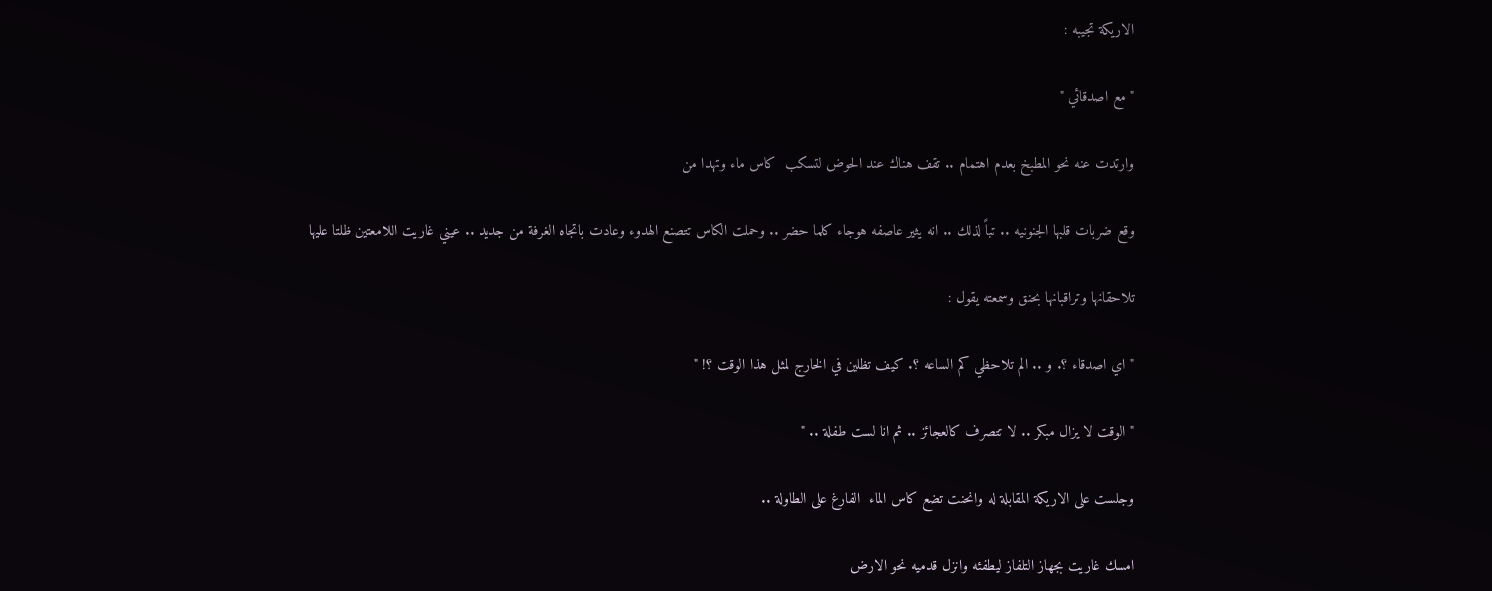الاريكة تجيبه :

" مع اصدقائي "

وارتدت عنه نحو المطبخ بعدم اهتمام .. تقف هناك عند الحوض لتسكب  كاس ماء وتهدا من

وقع ضربات قلبها الجنونيه .. تباً لذلك .. انه يثير عاصفه هوجاء كلما حضر .. وحملت الكاس تتصنع الهدوء وعادت باتجاه الغرفة من جديد .. عيني غاريت اللامعتين ظلتا عليها

تلاحقانها وتراقبانها بحنق وسمعته يقول :

" اي اصدقاء ؟. و .. الم تلاحظي كم الساعه ؟. كيف تظلين في الخارج لمثل هذا الوقت ؟! "

" الوقت لا يزال مبكر .. لا تتصرف كالعجائز .. ثم انا لست طفلة .. "

وجلست على الاريكة المقابلة له وانحنت تضع كاس الماء  الفارغ على الطاولة ..

امسك غاريت بجهاز التلفاز ليطفئه وانزل قدميه نحو الارض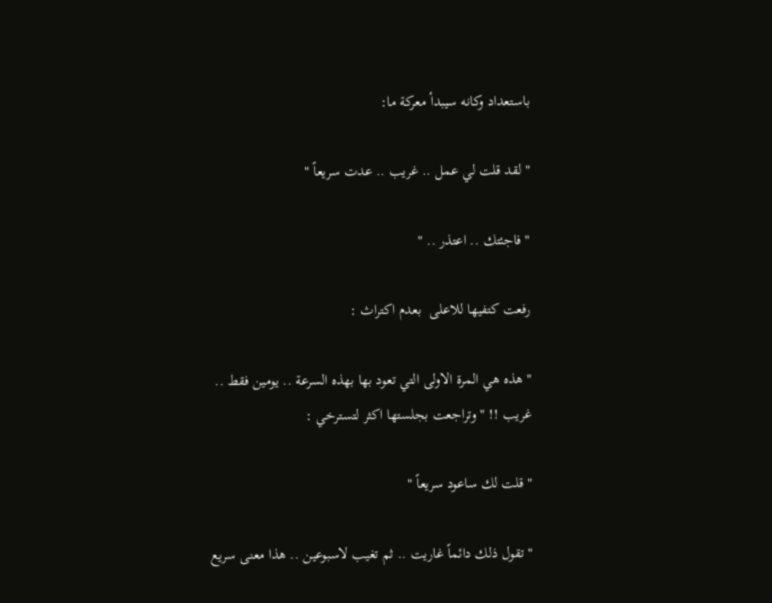باستعداد وكانه سيبدأ معركة ما:

" لقد قلت لي عمل .. غريب .. عدت سريعاً "

" فاجئتك .. اعتذر .. "

رفعت كتفيها للاعلى  بعدم اكتراث :

" هذه هي المرة الاولى التي تعود بها بهذه السرعة .. يومين فقط .. غريب !! " وتراجعت بجلستها اكثر لتسترخي :

" قلت لك ساعود سريعاً "

" تقول ذلك دائماً غاريت .. ثم تغيب لاسبوعين .. هذا معنى سريع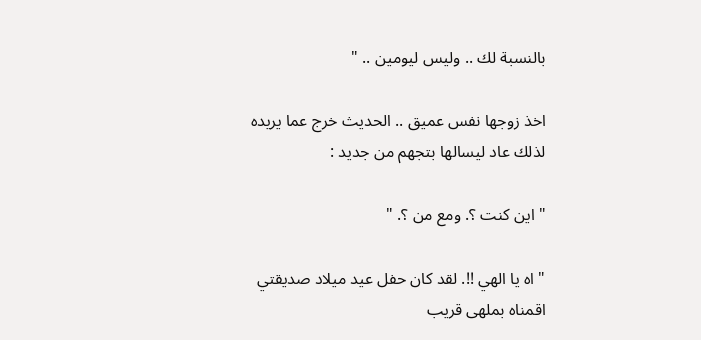بالنسبة لك .. وليس ليومين .. "

اخذ زوجها نفس عميق .. الحديث خرج عما يريده لذلك عاد ليسالها بتجهم من جديد :

" اين كنت ؟. ومع من ؟. "

" اه يا الهي !!. لقد كان حفل عيد ميلاد صديقتي اقمناه بملهى قريب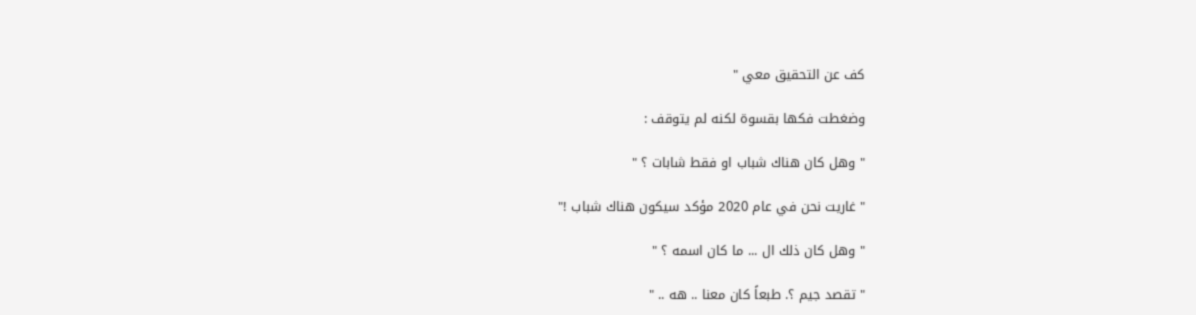كف عن التحقيق معي "

وضغطت فكها بقسوة لكنه لم يتوقف :

" وهل كان هناك شباب او فقط شابات ؟ "

" غاريت نحن في عام 2020 مؤكد سيكون هناك شباب !"

" وهل كان ذلك ال ... ما كان اسمه ؟ "

" تقصد جيم ؟. طبعاً كان معنا .. هه .. "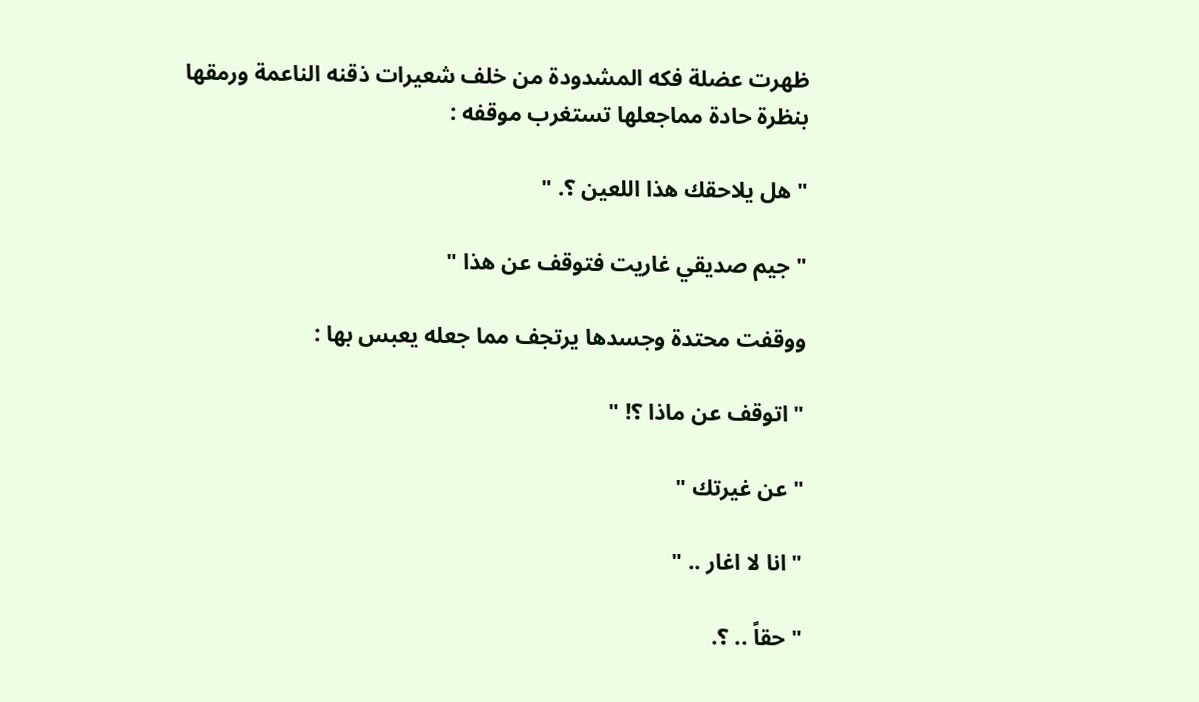ظهرت عضلة فكه المشدودة من خلف شعيرات ذقنه الناعمة ورمقها بنظرة حادة مماجعلها تستغرب موقفه :

" هل يلاحقك هذا اللعين ؟. "

" جيم صديقي غاريت فتوقف عن هذا "

ووقفت محتدة وجسدها يرتجف مما جعله يعبس بها :

" اتوقف عن ماذا ؟! "

" عن غيرتك "

" انا لا اغار .. "

" حقاً .. ؟.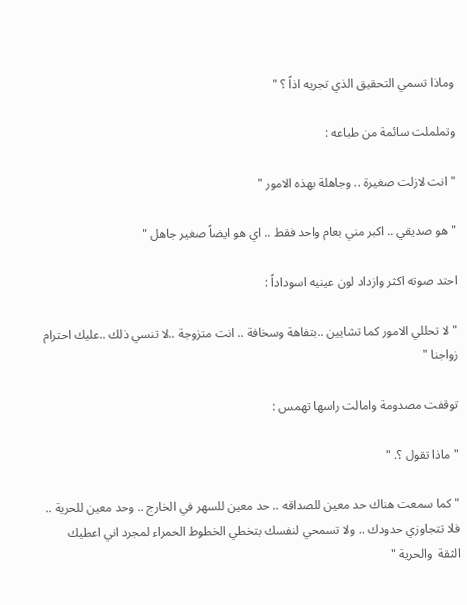وماذا تسمي التحقيق الذي تجريه اذاً ؟ "

وتململت سائمة من طباعه :

" انت لازلت صغيرة .. وجاهلة بهذه الامور "

" هو صديقي .. اكبر مني بعام واحد فقط .. اي هو ايضاً صغير جاهل "

احتد صوته اكثر وازداد لون عينيه اسوداداً :

" لا تحللي الامور كما تشايين ..بتفاهة وسخافة .. انت متزوجة ..لا تنسي ذلك ..عليك احترام زواجنا "

توقفت مصدومة وامالت راسها تهمس :

" ماذا تقول ؟. "

" كما سمعت هناك حد معين للصداقه .. حد معين للسهر في الخارج .. وحد معين للحرية .. فلا تتجاوزي حدودك .. ولا تسمحي لنفسك بتخطي الخطوط الحمراء لمجرد اني اعطيك الثقة  والحرية "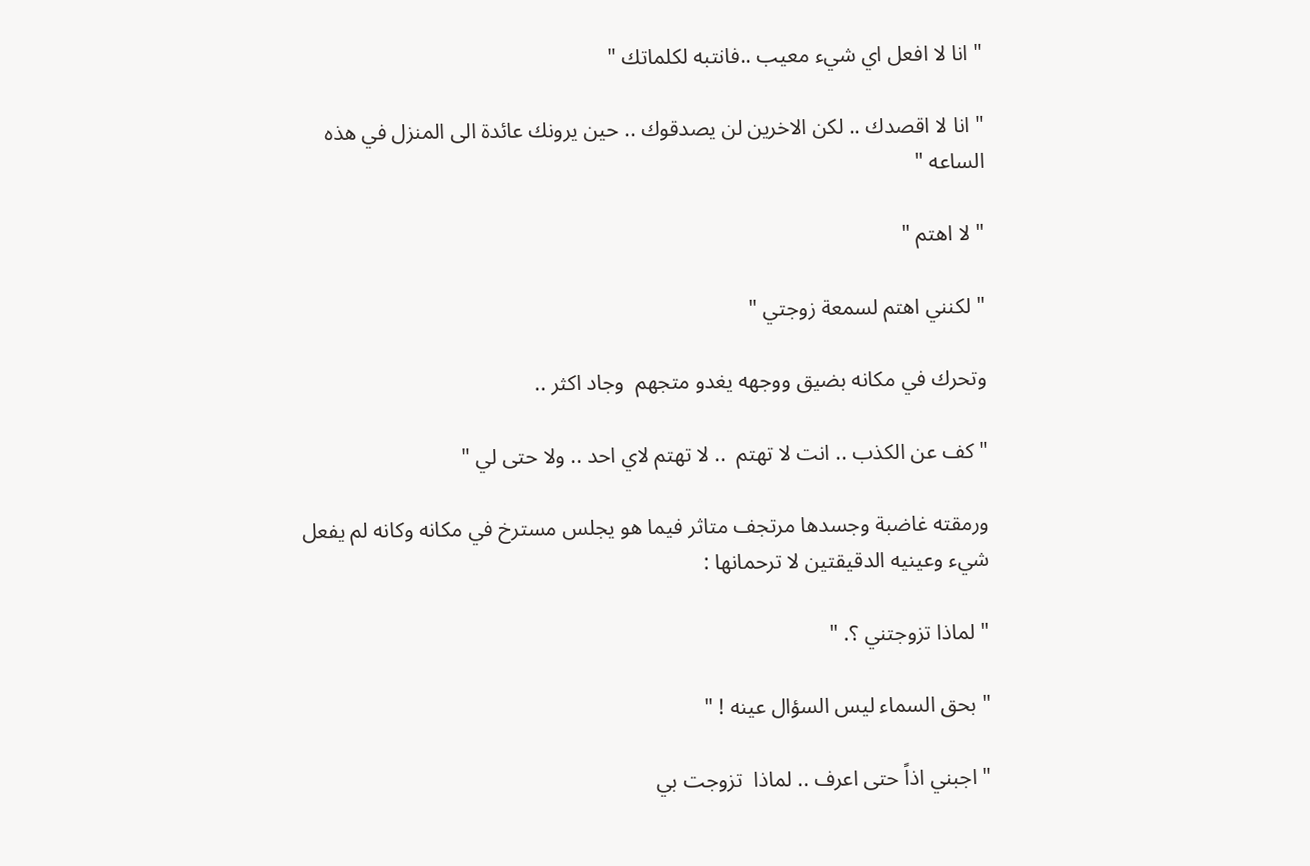" انا لا افعل اي شيء معيب ..فانتبه لكلماتك "

" انا لا اقصدك .. لكن الاخرين لن يصدقوك .. حين يرونك عائدة الى المنزل في هذه الساعه "

" لا اهتم "

" لكنني اهتم لسمعة زوجتي "

وتحرك في مكانه بضيق ووجهه يغدو متجهم  وجاد اكثر ..

" كف عن الكذب .. انت لا تهتم  .. لا تهتم لاي احد .. ولا حتى لي "

ورمقته غاضبة وجسدها مرتجف متاثر فيما هو يجلس مسترخ في مكانه وكانه لم يفعل شيء وعينيه الدقيقتين لا ترحمانها :

" لماذا تزوجتني ؟. "

" بحق السماء ليس السؤال عينه ! "

" اجبني اذاً حتى اعرف .. لماذا  تزوجت بي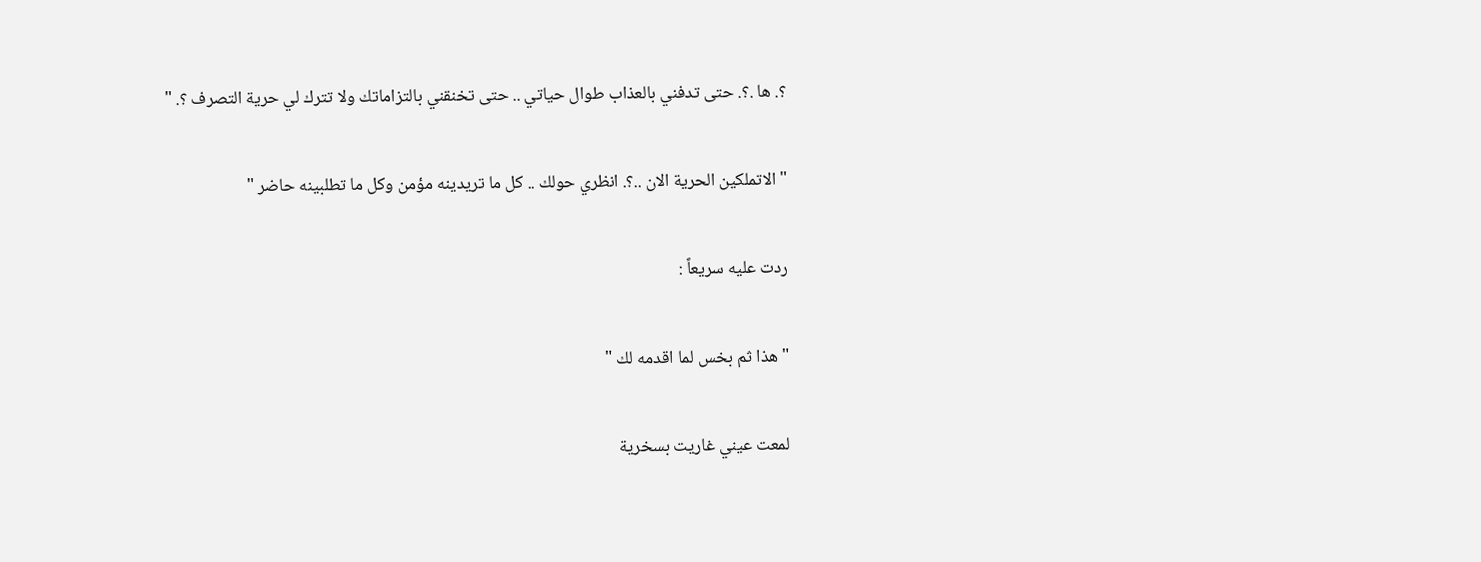؟. ها .؟. حتى تدفني بالعذاب طوال حياتي .. حتى تخنقني بالتزاماتك ولا تترك لي حرية التصرف ؟. "

" الاتملكين الحرية الان ..؟. انظري حولك .. كل ما تريدينه مؤمن وكل ما تطلبينه حاضر "

ردت عليه سريعاً :

" هذا ثم بخس لما اقدمه لك "

لمعت عيني غاريت بسخرية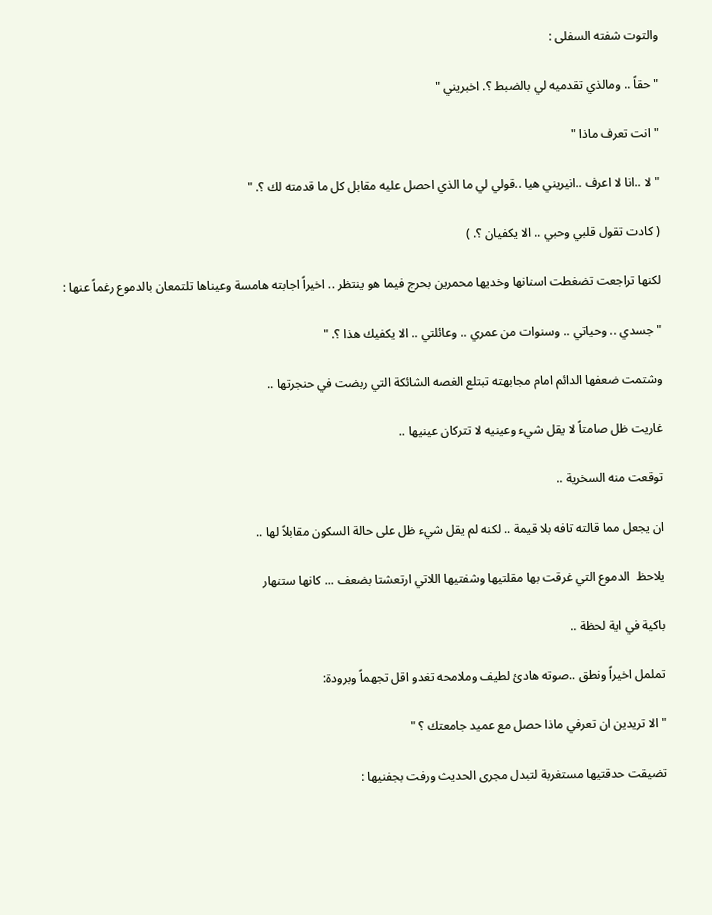والتوت شفته السفلى :

" حقاً .. ومالذي تقدميه لي بالضبط ؟. اخبريني "

" انت تعرف ماذا "

" لا ..انا لا اعرف ..انيريني هيا ..قولي لي ما الذي احصل عليه مقابل كل ما قدمته لك ؟. "

( كادت تقول قلبي وحبي .. الا يكفيان ؟. )

لكنها تراجعت تضغطت اسنانها وخديها محمرين بحرج فيما هو ينتظر .. اخيراً اجابته هامسة وعيناها تلتمعان بالدموع رغماً عنها :

" جسدي .. وحياتي .. وسنوات من عمري .. وعائلتي .. الا يكفيك هذا ؟. "

وشتمت ضعفها الدائم امام مجابهته تبتلع الغصه الشائكة التي ربضت في حنجرتها ..

غاريت ظل صامتاً لا يقل شيء وعينيه لا تتركان عينيها ..

توقعت منه السخرية ..

ان يجعل مما قالته تافه بلا قيمة .. لكنه لم يقل شيء ظل على حالة السكون مقابلاً لها ..

يلاحظ  الدموع التي غرقت بها مقلتيها وشفتيها اللاتي ارتعشتا بضعف ... كانها ستنهار

باكية في اية لحظة ..

تململ اخيراً ونطق ..صوته هادئ لطيف وملامحه تغدو اقل تجهماً وبرودة:

" الا تريدين ان تعرفي ماذا حصل مع عميد جامعتك ؟ "

تضيقت حدقتيها مستغربة لتبدل مجرى الحديث ورفت بجفنيها :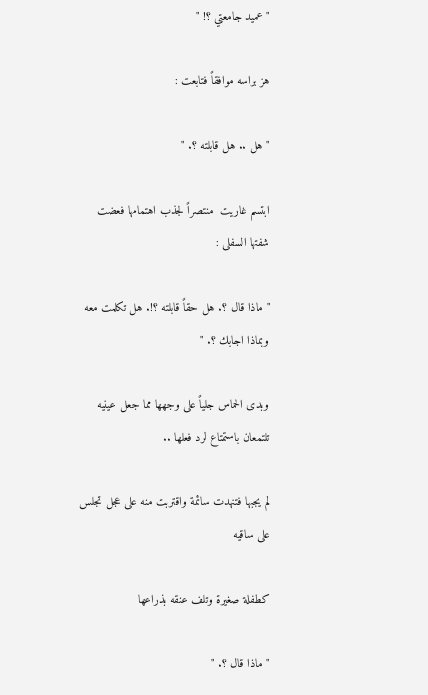" عميد جامعتي ؟! "

هز براسه موافقاً فتابعت :

" هل .. هل قابلته ؟. "

ابتسم غاريت  منتصراً لجذب اهتمامها فعضت شفتها السفلى :

" ماذا قال ؟. هل حقاً قابلته ؟!. هل تكلمت معه وبماذا اجابك ؟. "

وبدى الحماس جلياً على وجهها مما جعل عينيه تلتمعان باستمتاع لرد فعلها ..

لم يجبها فتنهدت سائمة واقتربت منه على عجل تجلس على ساقيه

كطفلة صغيرة وتلف عنقه بذراعها

" ماذا قال ؟. "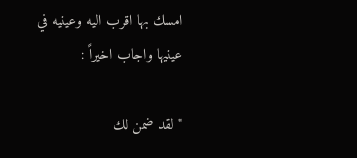امسك بها اقرب اليه وعينيه في عينيها واجاب اخيراً :

" لقد ضمن لك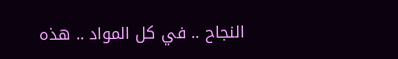النجاح .. في كل المواد .. هذه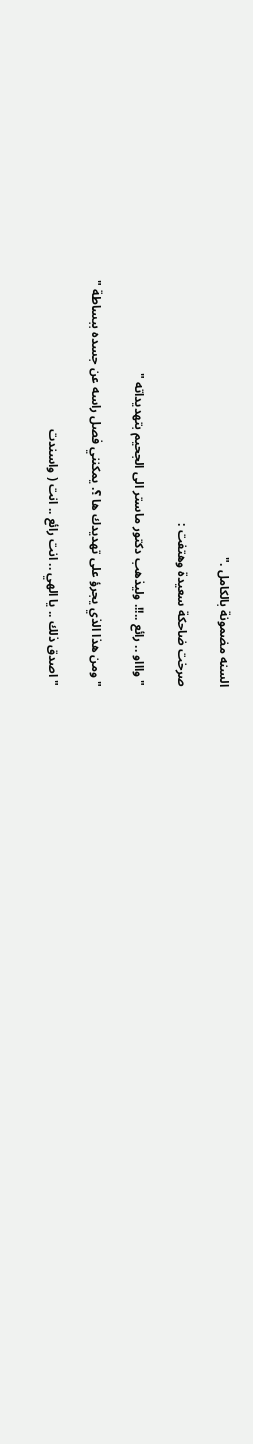السنه مضمونة بالكامل ."

صرخت ضاحكة سعيدة وهتفت :

" واااو .. رائع ..!!. وليذهب دكتور ماستر الى الجحيم بتهديداته "

" ومن هذا الذي يجرؤ على تهديدك ها ؟. يمكنني فصل راسه عن جسده ببساطة "

" اصدق ذلك .. يا الهي .. انت رائع .. انت ( واسندت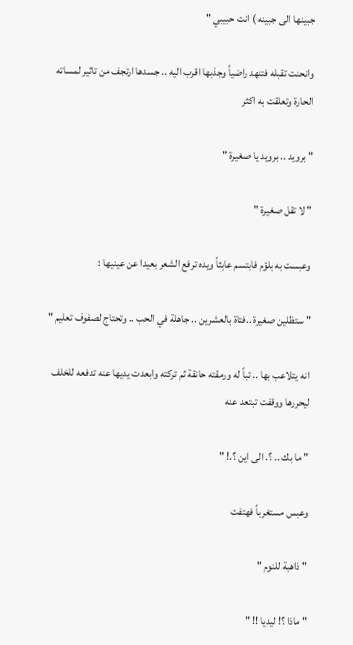جبينها الى جبينه ) انت حبيبي "

وانحنت تقبله فتنهد راضياً وجذبها اقرب اليه .. جسدها ارتجف من تاثير لمساته الحارة وتعلقت به اكثر

" برويد .. برويد يا صغيرة "

" لا تقل صغيرة "

وعبست به بلؤم فابتسم عابثاً ويده ترفع الشعر بعيدا عن عينيها :

" ستظلين صغيرة ..فتاة بالعشرين .. جاهلة في الحب .. وتحتاج لصفوف تعليم "

انه يتلاعب بها .. تباً له ورمقته حانقة ثم تركته وابعدت يديها عنه تدفعه للخلف ليحررها ووقفت تبتعد عنه

" ما بك .. ؟. الى اين ؟.! "

وعبس مستغرباً فهتفت

" ذاهبة للنوم "

" ماذا ؟! ليديا !! "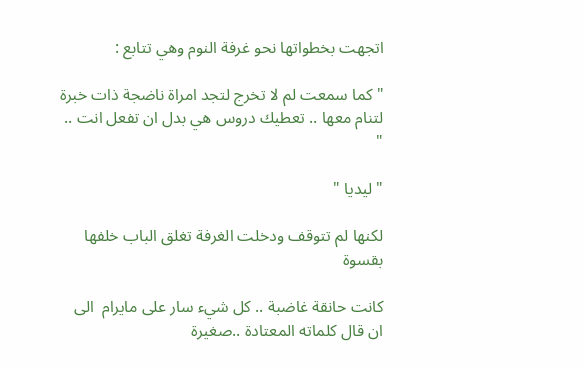اتجهت بخطواتها نحو غرفة النوم وهي تتابع :

" كما سمعت لم لا تخرج لتجد امراة ناضجة ذات خبرة لتنام معها .. تعطيك دروس هي بدل ان تفعل انت .. "

" ليديا "

لكنها لم تتوقف ودخلت الغرفة تغلق الباب خلفها بقسوة

كانت حانقة غاضبة .. كل شيء سار على مايرام  الى ان قال كلماته المعتادة ..صغيرة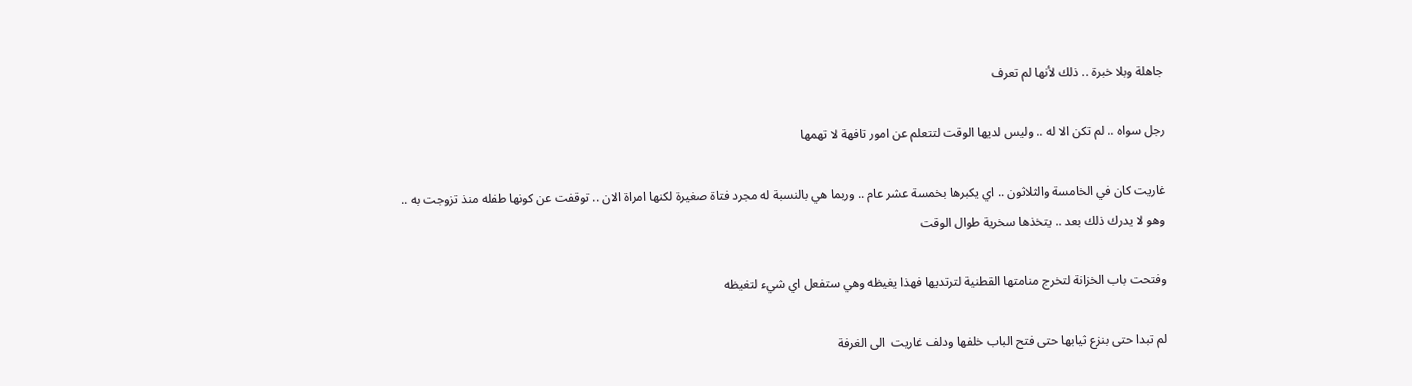جاهلة وبلا خبرة .. ذلك لأنها لم تعرف

رجل سواه .. لم تكن الا له .. وليس لديها الوقت لتتعلم عن امور تافهة لا تهمها

غاريت كان في الخامسة والثلاثون .. اي يكبرها بخمسة عشر عام .. وربما هي بالنسبة له مجرد فتاة صغيرة لكنها امراة الان .. توقفت عن كونها طفله منذ تزوجت به .. وهو لا يدرك ذلك بعد .. يتخذها سخرية طوال الوقت

وفتحت باب الخزانة لتخرج منامتها القطنية لترتديها فهذا يغيظه وهي ستفعل اي شيء لتغيظه

لم تبدا حتى بنزع ثيابها حتى فتح الباب خلفها ودلف غاريت  الى الغرفة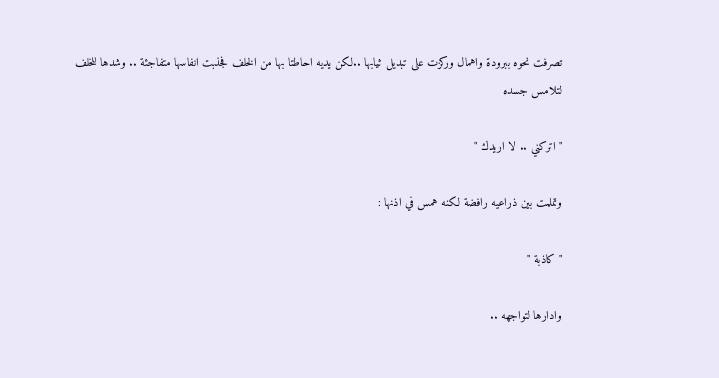تصرفت نحوه ببرودة واهمال وركزت على تبديل ثيابها ..لكن يديه احاطتا بها من الخلف فجذبت انفاسها متفاجئة .. وشدها للخلف لتلامس جسده

" اتركني .. لا اريدك "

وتملمت بين ذراعيه رافضة لكنه همس في اذنها :

" كاذبة "

وادارها لتواجهه ..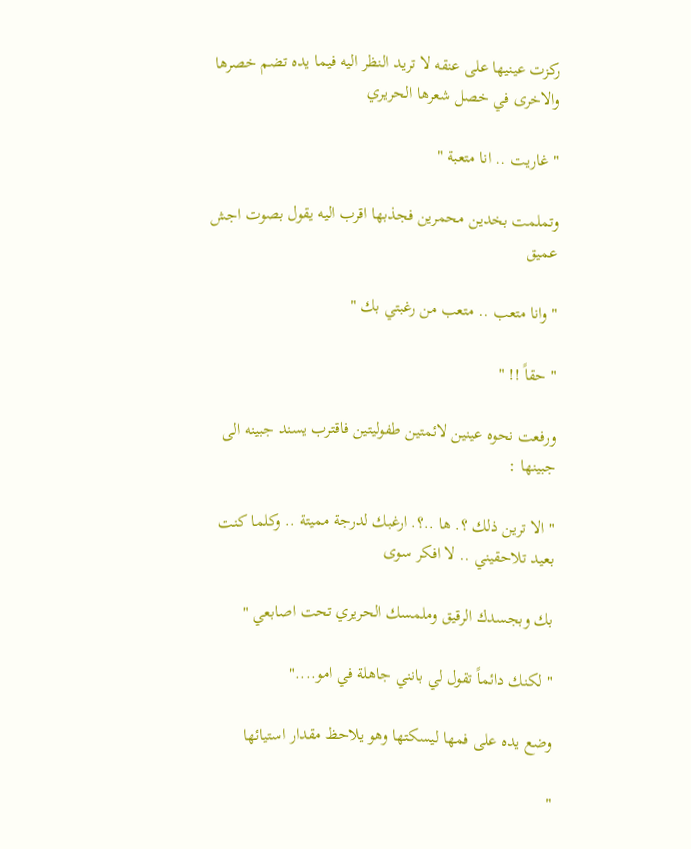ركزت عينيها على عنقه لا تريد النظر اليه فيما يده تضم خصرها والاخرى في خصل شعرها الحريري

" غاريت .. انا متعبة "

وتملمت بخدين محمرين فجذبها اقرب اليه يقول بصوت اجش عميق

" وانا متعب .. متعب من رغبتي بك "

" حقاً !! "

ورفعت نحوه عينين لائمتين طفوليتين فاقترب يسند جبينه الى جبينها :

" الا ترين ذلك ؟. ها ..؟. ارغبك لدرجة مميتة .. وكلما كنت بعيد تلاحقيني .. لا افكر سوى

بك وبجسدك الرقيق وملمسك الحريري تحت اصابعي "

" لكنك دائماً تقول لي بانني جاهلة في امو...."

وضع يده على فمها ليسكتها وهو يلاحظ مقدار استيائها

"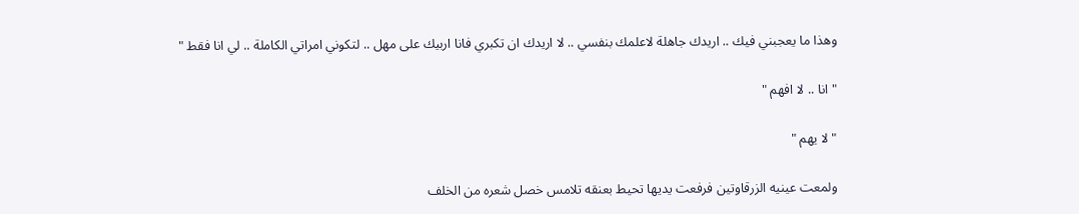وهذا ما يعجبني فيك .. اريدك جاهلة لاعلمك بنفسي .. لا اريدك ان تكبري فانا اربيك على مهل .. لتكوني امراتي الكاملة .. لي انا فقط "

" انا .. لا افهم "

" لا يهم "

ولمعت عينيه الزرقاوتين فرفعت يديها تحيط بعنقه تلامس خصل شعره من الخلف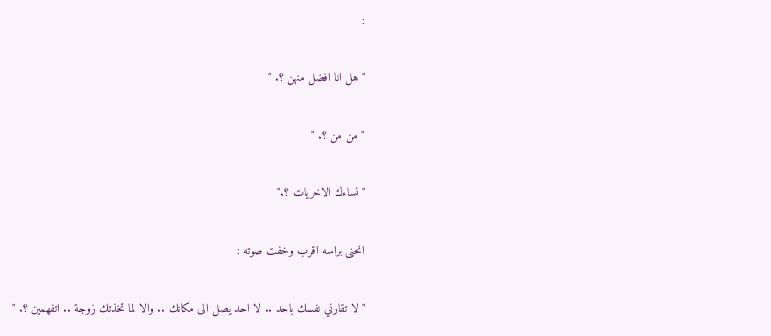:

" هل انا افضل منهن ؟. "

" من من ؟. "

" نساءك الاخريات ؟."

انحنى براسه اقرب وخفت صوته :

" لا تقارني نفسك باحد .. لا احد يصل الى مكانك .. والا لما تخذتك زوجة .. اتفهمين ؟. "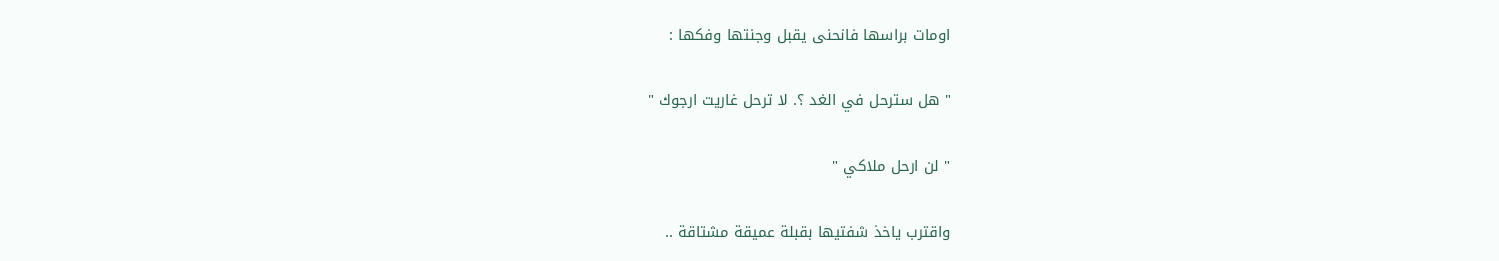اومات براسها فانحنى يقبل وجنتها وفكها :

" هل سترحل في الغد ؟. لا ترحل غاريت ارجوك "

" لن ارحل ملاكي "

واقترب ياخذ شفتيها بقبلة عميقة مشتاقة ..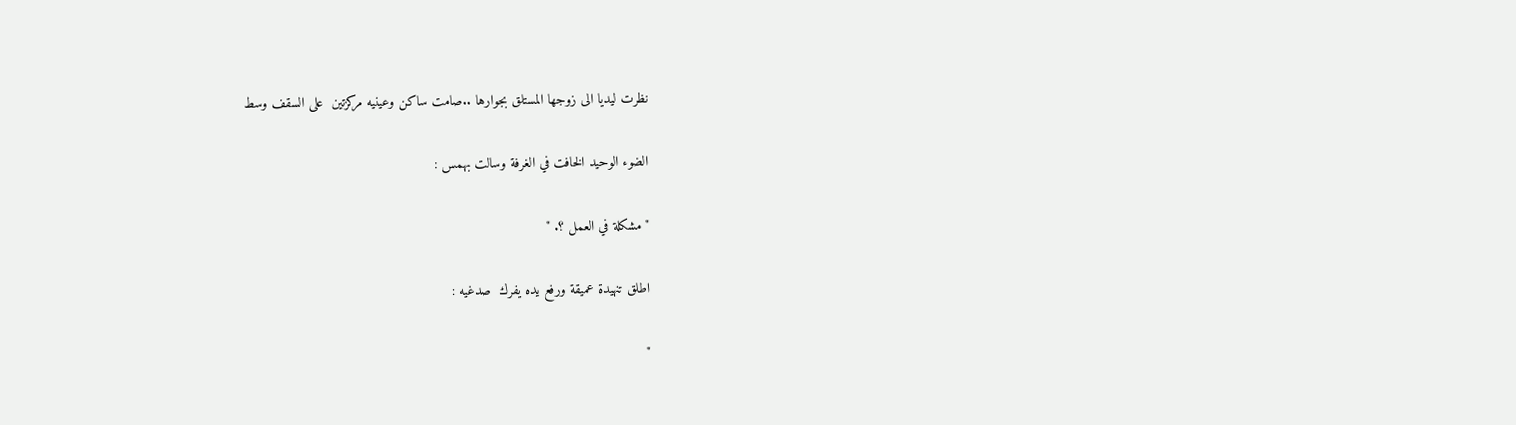نظرت ليديا الى زوجها المستلق بجوارها ..صامت ساكن وعينيه مركزتين  على السقف وسط

الضوء الوحيد الخافت في الغرفة وسالت بهمس :

" مشكلة في العمل ؟. "

اطلق تنهيدة عميقة ورفع يده يفرك  صدغيه :

"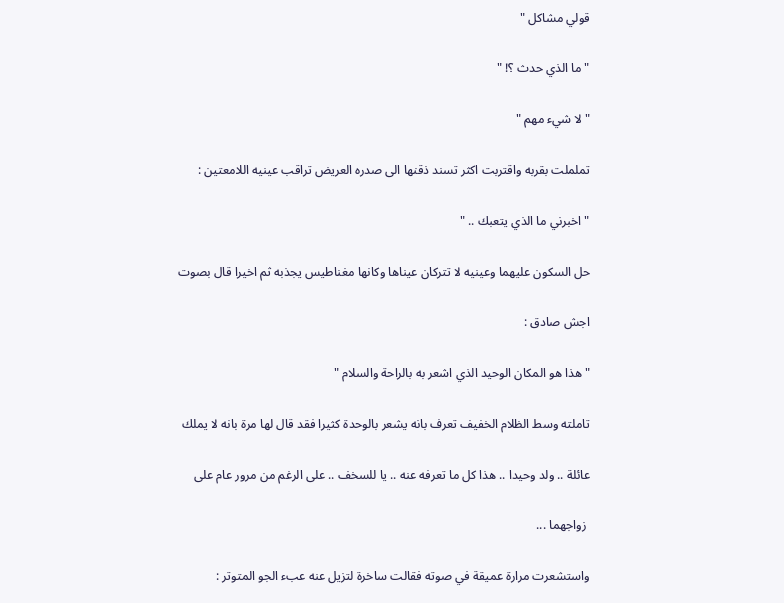قولي مشاكل "

" ما الذي حدث ؟! "

" لا شيء مهم "

تململت بقربه واقتربت اكثر تسند ذقنها الى صدره العريض تراقب عينيه اللامعتين :

" اخبرني ما الذي يتعبك .. "

حل السكون عليهما وعينيه لا تتركان عيناها وكانها مغناطيس يجذبه ثم اخيرا قال بصوت

اجش صادق :

" هذا هو المكان الوحيد الذي اشعر به بالراحة والسلام "

تاملته وسط الظلام الخفيف تعرف بانه يشعر بالوحدة كثيرا فقد قال لها مرة بانه لا يملك

عائلة .. ولد وحيدا .. هذا كل ما تعرفه عنه .. يا للسخف .. على الرغم من مرور عام على

 زواجهما ...

واستشعرت مرارة عميقة في صوته فقالت ساخرة لتزيل عنه عبء الجو المتوتر :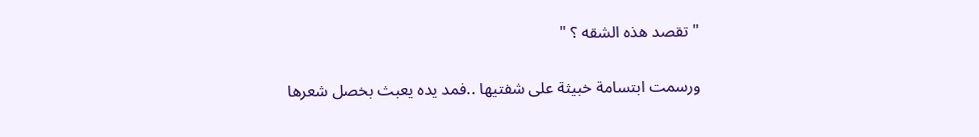" تقصد هذه الشقه ؟ "

ورسمت ابتسامة خبيثة على شفتيها ..فمد يده يعبث بخصل شعرها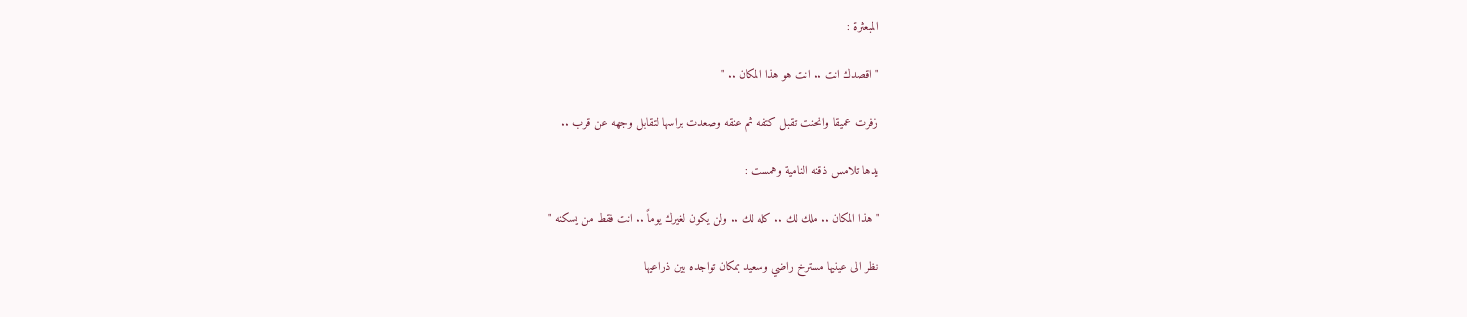المبعثرة :

" اقصدك انت .. انت هو هذا المكان .. "

زفرت عميقا وانحنت تقبل كتفه ثم عنقه وصعدت براسها لتقابل وجهه عن قرب ..

يدها تلامس ذقنه النامية وهمست :

" هذا المكان .. ملك لك .. كله لك .. ولن يكون لغيرك يوماً .. انت فقط من يسكنه "

نظر الى عينيها مسترخ راضي وسعيد بمكان تواجده بين ذراعيها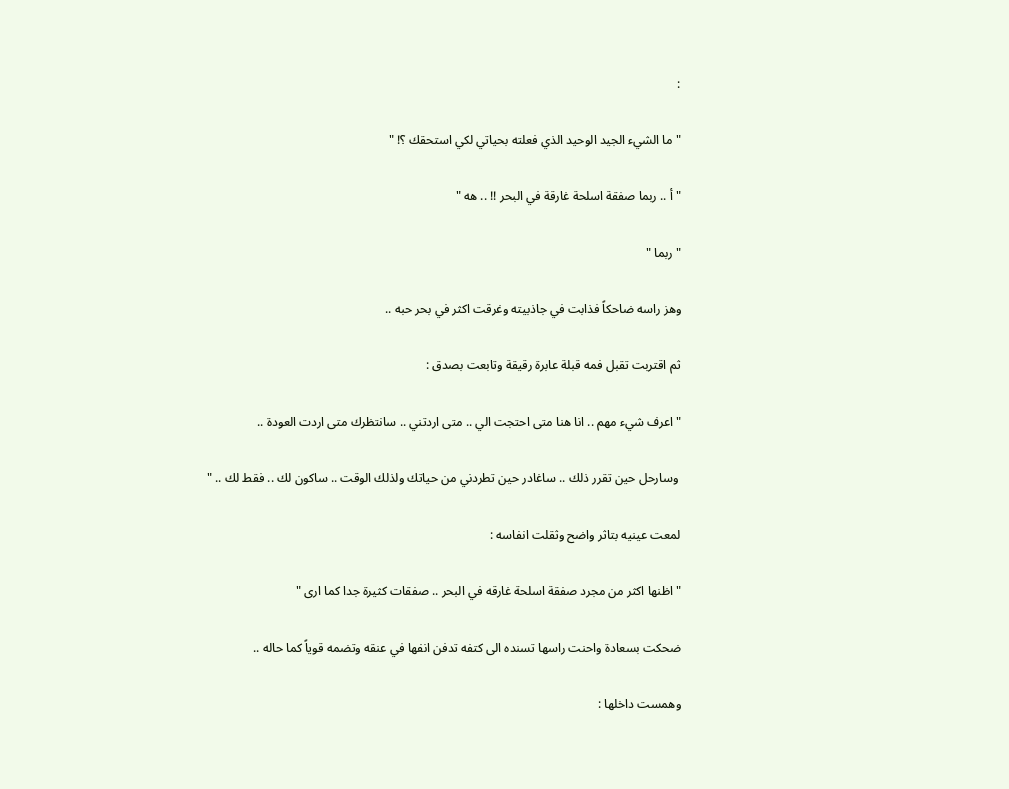:

" ما الشيء الجيد الوحيد الذي فعلته بحياتي لكي استحقك ؟! "

" أ .. ربما صفقة اسلحة غارقة في البحر !! .. هه "

" ربما "

وهز راسه ضاحكاً فذابت في جاذبيته وغرقت اكثر في بحر حبه ..

ثم اقتربت تقبل فمه قبلة عابرة رقيقة وتابعت بصدق :

" اعرف شيء مهم .. انا هنا متى احتجت الي .. متى اردتني .. سانتظرك متى اردت العودة ..

 وسارحل حين تقرر ذلك .. ساغادر حين تطردني من حياتك ولذلك الوقت .. ساكون لك .. فقط لك .. "

لمعت عينيه بتاثر واضح وثقلت انفاسه :

" اظنها اكثر من مجرد صفقة اسلحة غارقه في البحر .. صفقات كثيرة جدا كما ارى "

ضحكت بسعادة واحنت راسها تسنده الى كتفه تدفن انفها في عنقه وتضمه قوياً كما حاله ..

وهمست داخلها :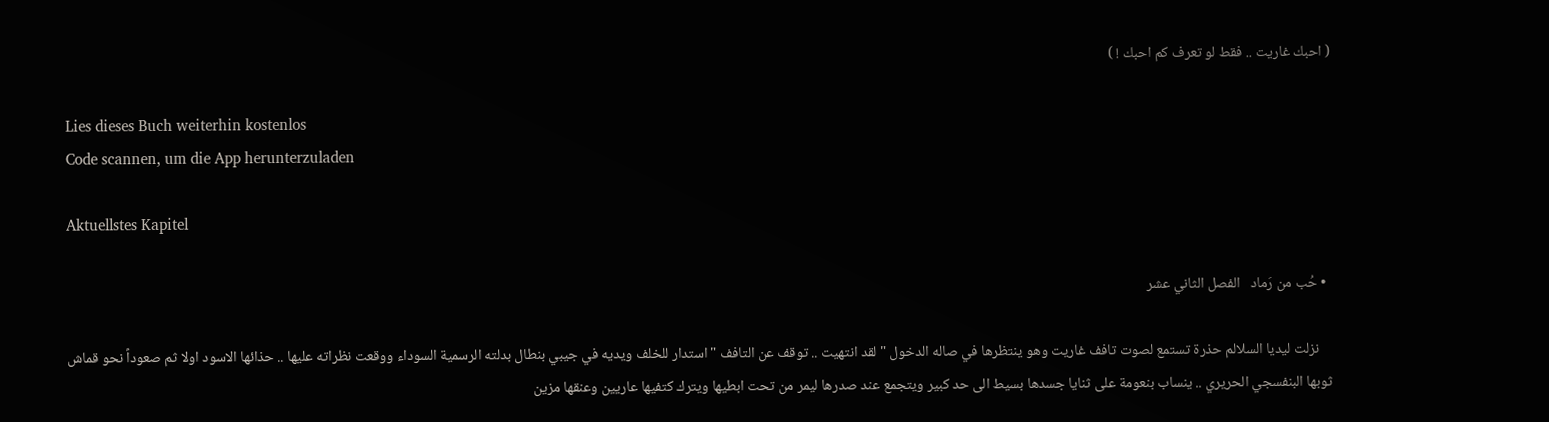( احبك غاريت .. فقط لو تعرف كم احبك ! )

Lies dieses Buch weiterhin kostenlos
Code scannen, um die App herunterzuladen

Aktuellstes Kapitel

  • حُب من رَماد   الفصل الثاني عشر

    نزلت ليديا السلالم حذرة تستمع لصوت تافف غاريت وهو ينتظرها في صاله الدخول " لقد انتهيت .. توقف عن التافف " استدار للخلف ويديه في جيبي بنطال بدلته الرسمية السوداء ووقعت نظراته عليها .. حذائها الاسود اولا ثم صعوداً نحو قماش ثوبها البنفسجي الحريري .. ينساب بنعومة على ثنايا جسدها بسيط الى حد كبير ويتجمع عند صدرها ليمر من تحت ابطيها ويترك كتفيها عاريين وعنقها مزين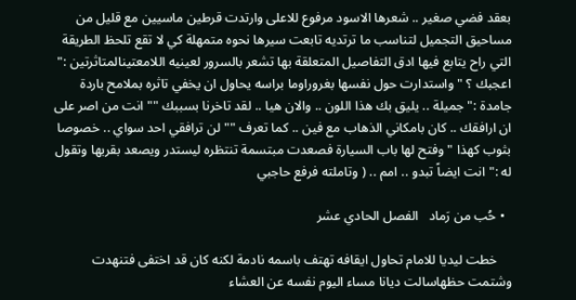بعقد فضي صغير .. شعرها الاسود مرفوع للاعلى وارتدت قرطين ماسيين مع قليل من مساحيق التجميل لتناسب ما ترتديه تابعت سيرها نحوه متمهلة كي لا تقع تلحظ الطريقة التي راح يتابع فيها ادق التفاصيل المتعلقة بها تشعر بالسرور لعينيه اللامعتينالمتاثرتين :" اعجبك ؟ " واستدارت حول نفسها بغروراوما براسه يحاول ان يخفي تاثره بملامح باردة جامدة :" جميلة .. يليق بك هذا اللون .. والان هيا .. لقد تاخرنا بسببك "" انت من اصر على ان ارافقك .. كان بامكاني الذهاب مع فين .. كما تعرف "" لن ترافقي احد سواي .. خصوصا بثوب كهذا " وفتح لها باب السيارة فصعدت مبتسمة تنتظره ليستدر ويصعد بقربها وتقول له :" انت ايضاً تبدو .. امم .. ( وتاملته فرفع حاجبي

  • حُب من رَماد   الفصل الحادي عشر

    خطت ليديا للامام تحاول ايقافه تهتف باسمه نادمة لكنه كان قد اختفى فتنهدت وشتمت حظهاسالت ديانا مساء اليوم نفسه عن العشاء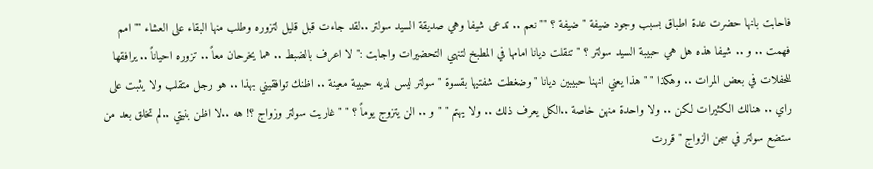فاحابت بانها حضرت عدة اطباق بسبب وجود ضيفة " ضيفة ؟ "" نعم .. تدعى شيفا وهي صديقة السيد سولتر ..لقد جاءت قبل قليل لتزوره وطلب منها البقاء على العشاء "" امم فهمت .. و .. شيفا هذه هل هي حبيبة السيد سولتر ؟ " تنقلت ديانا امامها في المطبخ لتنهي التحضيرات واجابت :" لا اعرف بالضبط .. هما يخرحان معاً .. تزوره احياناً .. يرافقها للحفلات في بعض المرات .. وهكذا " " هذا يعني انهنا حبيبين ديانا "وضغطت شفتيها بقسوة " سولتر ليس لديه حبيبة معينة .. اظنك توافقيني بهذا .. هو رجل متقلب ولا يثبت على راي .. هنالك الكثيرات لكن .. ولا واحدة منهن خاصة ..الكل يعرف ذلك .. ولا يهتم " " و .. الن يتزوج يوماً ؟ " " غاريت سولتر وزواج ؟! هه ..لا اظن بنيتي ..لم تخلق بعد من ستضع سولتر في سجن الزواج "قررت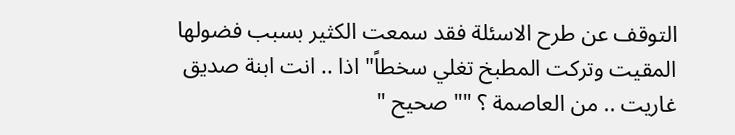التوقف عن طرح الاسئلة فقد سمعت الكثير بسبب فضولها المقيت وتركت المطبخ تغلي سخطاً" اذا .. انت ابنة صديق غاريت .. من العاصمة ؟ "" صحيح "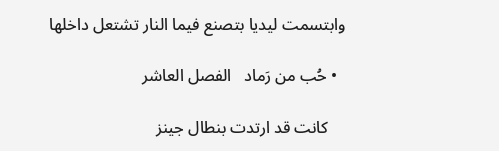وابتسمت ليديا بتصنع فيما النار تشتعل داخلها

  • حُب من رَماد   الفصل العاشر

    كانت قد ارتدت بنطال جينز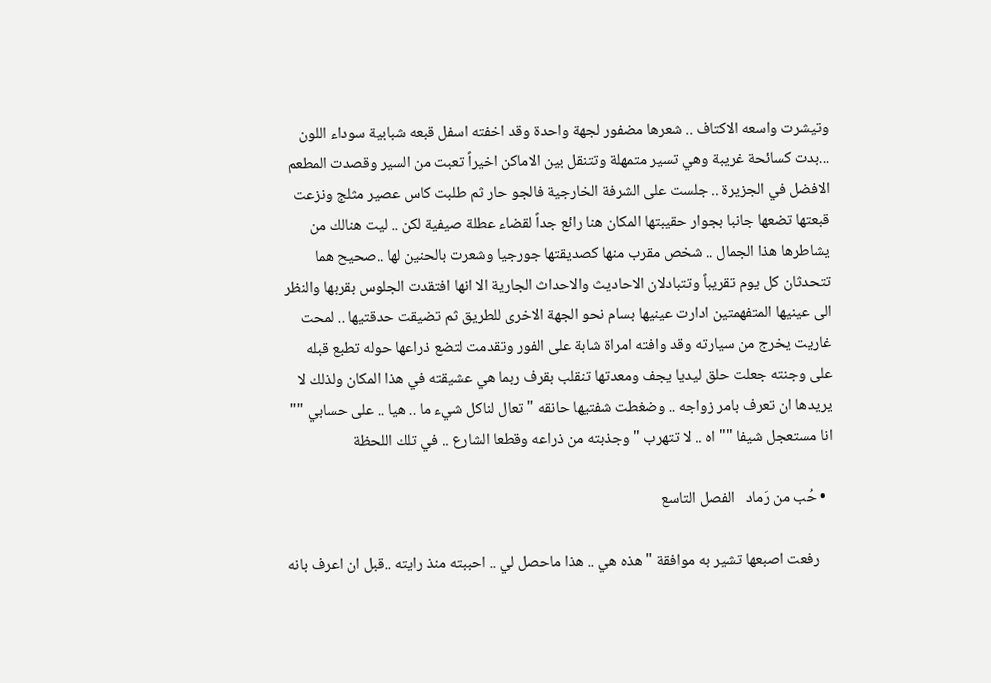وتيشرت واسعه الاكتاف .. شعرها مضفور لجهة واحدة وقد اخفته اسفل قبعه شبابية سوداء اللون ...بدت كسائحة غريبة وهي تسير متمهلة وتتنقل بين الاماكن اخيراً تعبت من السير وقصدت المطعم الافضل في الجزيرة .. جلست على الشرفة الخارجية فالجو حار ثم طلبت كاس عصير مثلج ونزعت قبعتها تضعها جانبا بجوار حقيبتها المكان هنا رائع جداً لقضاء عطلة صيفية لكن .. ليت هنالك من يشاطرها هذا الجمال .. شخص مقرب منها كصديقتها جورجيا وشعرت بالحنين لها ..صحيح هما تتحدثان كل يوم تقريباً وتتبادلان الاحاديث والاحداث الجارية الا انها افتقدت الجلوس بقربها والنظر الى عينيها المتفهمتين ادارت عينيها بسام نحو الجهة الاخرى للطريق ثم تضيقت حدقتيها .. لمحت غاريت يخرج من سيارته وقد وافته امراة شابة على الفور وتقدمت لتضع ذراعها حوله تطبع قبله على وجنته جعلت حلق ليديا يجف ومعدتها تنقلب بقرف ربما هي عشيقته في هذا المكان ولذلك لا يريدها ان تعرف بامر زواجه .. وضغطت شفتيها حانقه " تعال لناكل شيء ما .. هيا .. على حسابي "" انا مستعجل شيفا "" اه .. لا تتهرب "وجذبته من ذراعه وقطعا الشارع .. في تلك اللحظة

  • حُب من رَماد   الفصل التاسع

    رفعت اصبعها تشير به موافقة " هذه هي .. هذا ماحصل لي .. احببته منذ رايته ..قبل ان اعرف بانه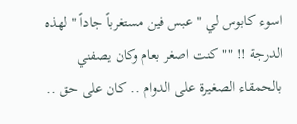اسوء كابوس لي " عبس فين مستغرباً جاداً " لهذه الدرجة !! "" كنت اصغر بعام وكان يصفني بالحمقاء الصغيرة على الدوام .. كان على حق ..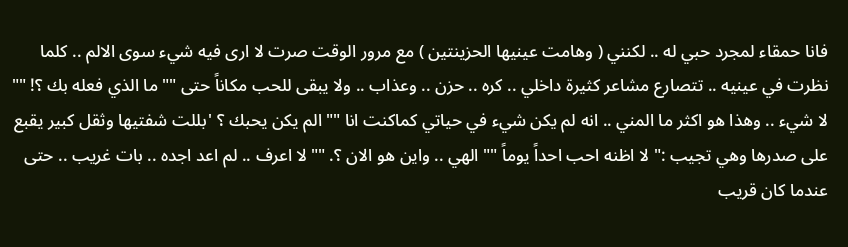فانا حمقاء لمجرد حبي له .. لكنني ( وهامت عينيها الحزينتين ) مع مرور الوقت صرت لا ارى فيه شيء سوى الالم .. كلما نظرت في عينيه .. تتصارع مشاعر كثيرة داخلي .. كره .. حزن .. وعذاب .. ولا يبقى للحب مكاناً حتى "" ما الذي فعله بك ؟! "" لا شيء .. وهذا هو اكثر ما المني .. انه لم يكن شيء في حياتي كماكنت انا "" الم يكن يحبك ؟ 'بللت شفتيها وثقل كبير يقبع على صدرها وهي تجيب :" لا اظنه احب احداً يوماً "" الهي .. واين هو الان ؟. "" لا اعرف .. لم اعد اجده .. بات غريب .. حتى عندما كان قريب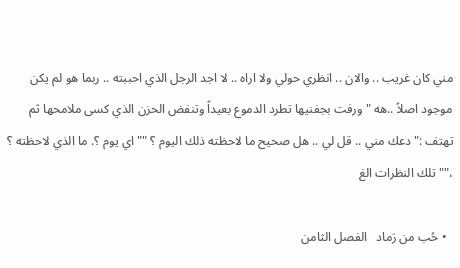مني كان غريب .. والان .. انظري حولي ولا اراه .. لا اجد الرجل الذي احببته .. ربما هو لم يكن موجود اصلاً ..هه " ورفت بجفنيها تطرد الدموع بعيداً وتنفض الحزن الذي كسى ملامحها ثم تهتف :" دعك مني .. قل لي .. هل صحيح ما لاحظته ذلك اليوم ؟ "" اي يوم ؟. ما الذي لاحظته ؟ ،"" تلك النظرات الغ

  • حُب من رَماد   الفصل الثامن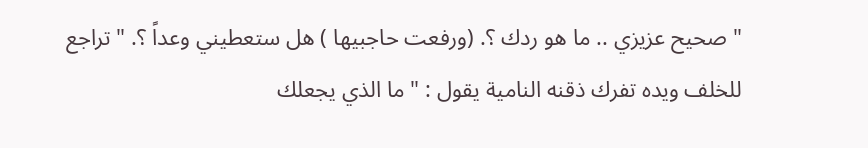" صحيح عزيزي .. ما هو ردك ؟. (ورفعت حاجبيها ) هل ستعطيني وعداً ؟. " تراجع للخلف ويده تفرك ذقنه النامية يقول : " ما الذي يجعلك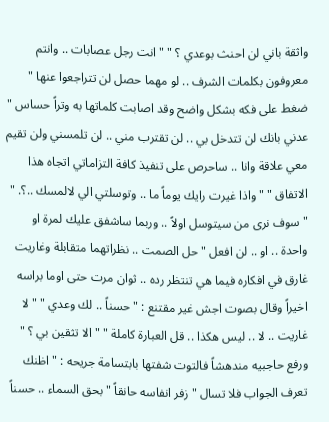واثقة باني لن احنث بوعدي ؟ " " انت رجل عصابات .. وانتم معروفون بكلمات الشرف .. لو مهما حصل لن تتراجعوا عنها " ضغط على فكه بشكل واضح وقد اصابت كلماتها به وتراً حساس " عدني بانك لن تتدخل بي .. لن تقترب مني .. لن تلمسني ولن تقيم معي علاقة وانا .. ساحرص على تنفيذ كافة التزاماتي اتجاه هذا الاتفاق " " واذا غيرت رايك يوماً ما .. وتوسلتي الي لالمسك ..؟. " " سوف نرى من سيتوسل اولاً .. وربما ساشفق عليك لمرة او واحدة .. او .. لن افعل " حل الصمت .. نظراتهما متقابلة وغاريت غارق في افكاره فيما هي تنتظر رده .. ثوان مرت حتى اوما براسه اخيراً وقال بصوت اجش غير مقتنع : " حسناً .. لك وعدي " " لا غاريت .. لا .. ليس هكذا .. قل العبارة كاملة " " الا تثقين بي ؟ " ورفع حاجبيه مندهشاً فالتوت شفتها بابتسامة جريحه : " اظنك تعرف الجواب فلا تسال " زفر انفاسه حانقاً " بحق السماء .. حسناً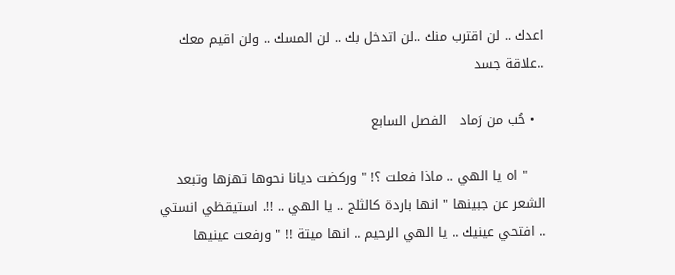اعدك .. لن اقترب منك ..لن اتدخل بك .. لن المسك .. ولن اقيم معك ..علاقة جسد

  • حُب من رَماد   الفصل السابع

    " اه يا الهي .. ماذا فعلت ؟! " وركضت ديانا نحوها تهزها وتبعد الشعر عن جبينها " انها باردة كالثلج .. يا الهي .. !!. استيقظي انستي .. افتحي عينيك .. يا الهي الرحيم .. انها ميتة !! " ورفعت عينيها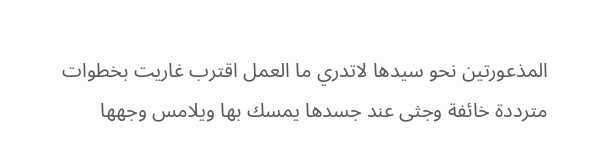المذعورتين نحو سيدها لاتدري ما العمل اقترب غاريت بخطوات مترددة خائفة وجثى عند جسدها يمسك بها ويلامس وجهها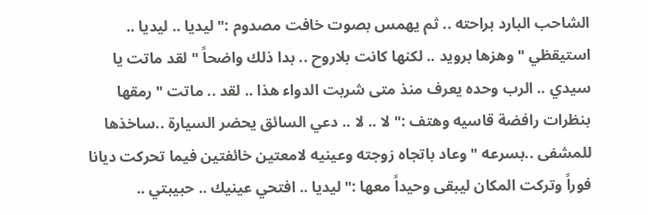الشاحب البارد براحته .. ثم يهمس بصوت خافت مصدوم :" ليديا .. ليديا .. استيقظي " وهزها برويد .. لكنها كانت بلاروح .. بدا ذلك واضحاً " لقد ماتت يا سيدي .. الرب وحده يعرف منذ متى شربت الدواء هذا .. لقد .. ماتت " رمقها بنظرات رافضة قاسيه وهتف :" لا .. لا .. دعي السائق يحضر السيارة ..ساخذها للمشفى ..بسرعه " وعاد باتجاه زوجته وعينيه لامعتين خائفتين فيما تحركت ديانا فوراً وتركت المكان ليبقى وحيداً معها :" ليديا .. افتحي عينيك .. حبيبتي ..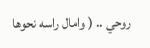روحي .. ( وامال راسه نحوها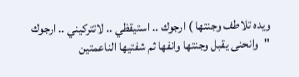ويده تلاطف وجنتها ) ارجوك .. استيقظي .. لاتتركيني .. ارجوك "وانحنى يقبل وجنتها وانفها ثم شفتيها الناعمتين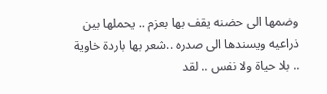وضمها الى حضنه يقف بها بعزم .. يحملها بين ذراعيه ويسندها الى صدره ..شعر بها باردة خاوية .. بلا حياة ولا نفس .. لقد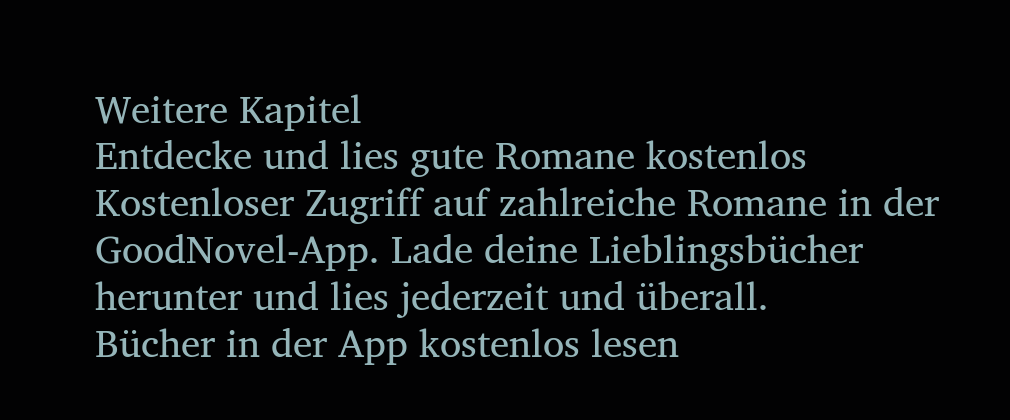Weitere Kapitel
Entdecke und lies gute Romane kostenlos
Kostenloser Zugriff auf zahlreiche Romane in der GoodNovel-App. Lade deine Lieblingsbücher herunter und lies jederzeit und überall.
Bücher in der App kostenlos lesen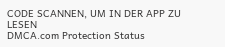CODE SCANNEN, UM IN DER APP ZU LESEN
DMCA.com Protection Status